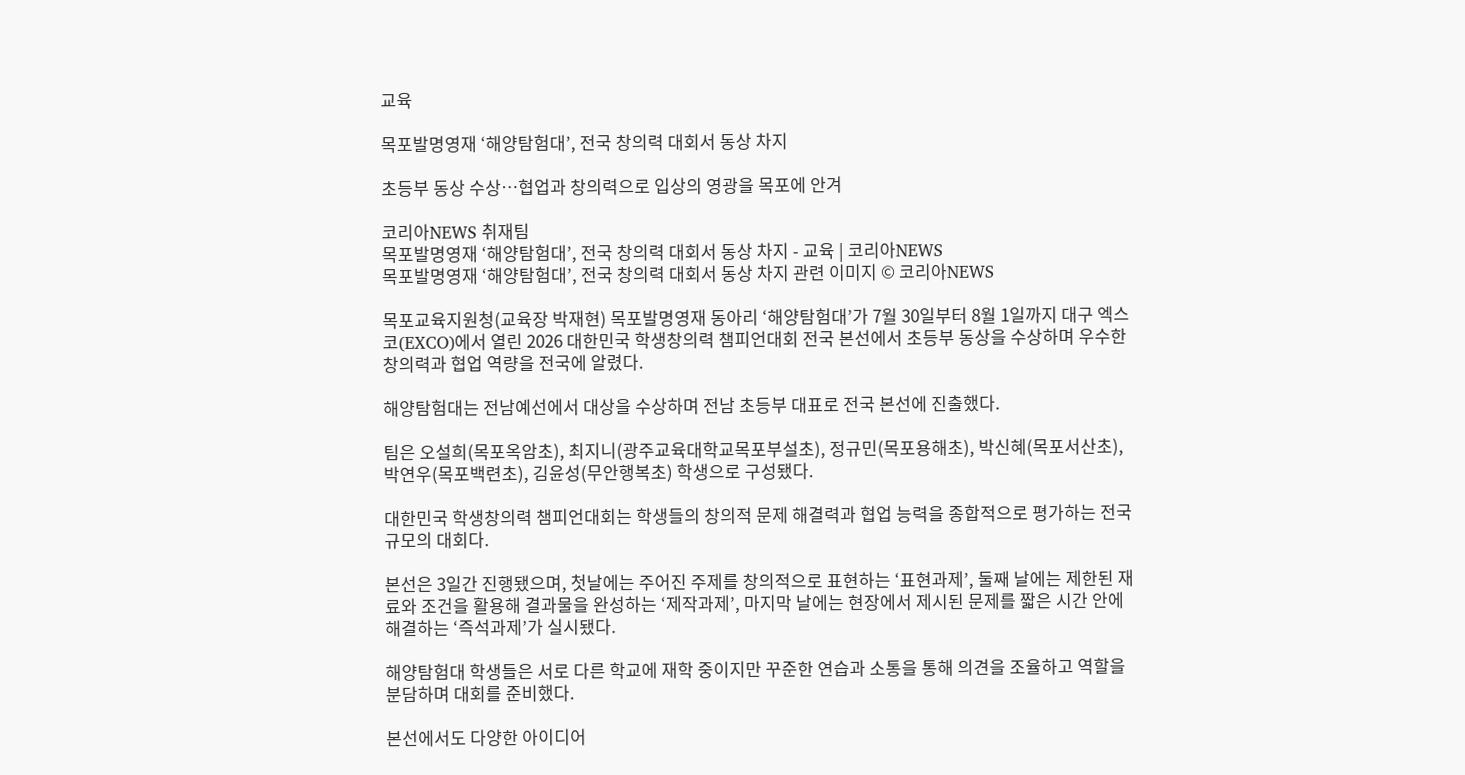교육

목포발명영재 ‘해양탐험대’, 전국 창의력 대회서 동상 차지

초등부 동상 수상…협업과 창의력으로 입상의 영광을 목포에 안겨

코리아NEWS 취재팀
목포발명영재 ‘해양탐험대’, 전국 창의력 대회서 동상 차지 - 교육 | 코리아NEWS
목포발명영재 ‘해양탐험대’, 전국 창의력 대회서 동상 차지 관련 이미지 © 코리아NEWS

목포교육지원청(교육장 박재현) 목포발명영재 동아리 ‘해양탐험대’가 7월 30일부터 8월 1일까지 대구 엑스코(EXCO)에서 열린 2026 대한민국 학생창의력 챔피언대회 전국 본선에서 초등부 동상을 수상하며 우수한 창의력과 협업 역량을 전국에 알렸다.

해양탐험대는 전남예선에서 대상을 수상하며 전남 초등부 대표로 전국 본선에 진출했다.

팀은 오설희(목포옥암초), 최지니(광주교육대학교목포부설초), 정규민(목포용해초), 박신혜(목포서산초), 박연우(목포백련초), 김윤성(무안행복초) 학생으로 구성됐다.

대한민국 학생창의력 챔피언대회는 학생들의 창의적 문제 해결력과 협업 능력을 종합적으로 평가하는 전국 규모의 대회다.

본선은 3일간 진행됐으며, 첫날에는 주어진 주제를 창의적으로 표현하는 ‘표현과제’, 둘째 날에는 제한된 재료와 조건을 활용해 결과물을 완성하는 ‘제작과제’, 마지막 날에는 현장에서 제시된 문제를 짧은 시간 안에 해결하는 ‘즉석과제’가 실시됐다.

해양탐험대 학생들은 서로 다른 학교에 재학 중이지만 꾸준한 연습과 소통을 통해 의견을 조율하고 역할을 분담하며 대회를 준비했다.

본선에서도 다양한 아이디어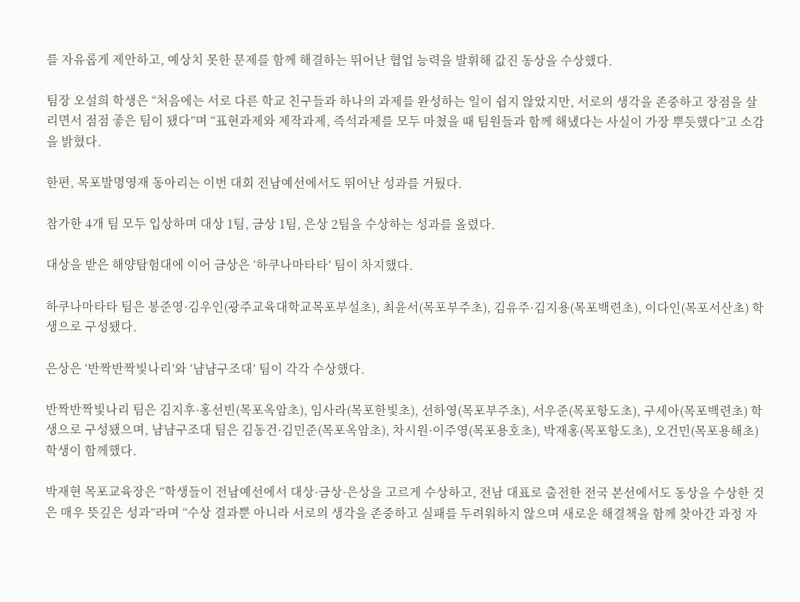를 자유롭게 제안하고, 예상치 못한 문제를 함께 해결하는 뛰어난 협업 능력을 발휘해 값진 동상을 수상했다.

팀장 오설희 학생은 “처음에는 서로 다른 학교 친구들과 하나의 과제를 완성하는 일이 쉽지 않았지만, 서로의 생각을 존중하고 장점을 살리면서 점점 좋은 팀이 됐다”며 “표현과제와 제작과제, 즉석과제를 모두 마쳤을 때 팀원들과 함께 해냈다는 사실이 가장 뿌듯했다”고 소감을 밝혔다.

한편, 목포발명영재 동아리는 이번 대회 전남예선에서도 뛰어난 성과를 거뒀다.

참가한 4개 팀 모두 입상하며 대상 1팀, 금상 1팀, 은상 2팀을 수상하는 성과를 올렸다.

대상을 받은 해양탐험대에 이어 금상은 ‘하쿠나마타타’ 팀이 차지했다.

하쿠나마타타 팀은 봉준영·김우인(광주교육대학교목포부설초), 최윤서(목포부주초), 김유주·김지용(목포백련초), 이다인(목포서산초) 학생으로 구성됐다.

은상은 ‘반짝반짝빛나리’와 ‘냠냠구조대’ 팀이 각각 수상했다.

반짝반짝빛나리 팀은 김지후·홍선빈(목포옥암초), 임사라(목포한빛초), 선하영(목포부주초), 서우준(목포항도초), 구세아(목포백련초) 학생으로 구성됐으며, 냠냠구조대 팀은 김동건·김민준(목포옥암초), 차시원·이주영(목포용호초), 박재홍(목포항도초), 오건민(목포용해초) 학생이 함께했다.

박재현 목포교육장은 “학생들이 전남예선에서 대상·금상·은상을 고르게 수상하고, 전남 대표로 출전한 전국 본선에서도 동상을 수상한 것은 매우 뜻깊은 성과”라며 “수상 결과뿐 아니라 서로의 생각을 존중하고 실패를 두려워하지 않으며 새로운 해결책을 함께 찾아간 과정 자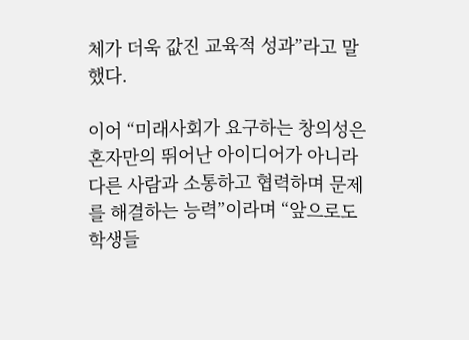체가 더욱 값진 교육적 성과”라고 말했다.

이어 “미래사회가 요구하는 창의성은 혼자만의 뛰어난 아이디어가 아니라 다른 사람과 소통하고 협력하며 문제를 해결하는 능력”이라며 “앞으로도 학생들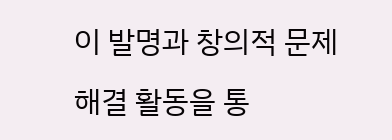이 발명과 창의적 문제 해결 활동을 통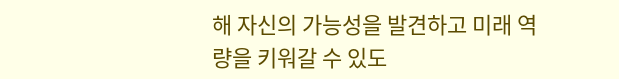해 자신의 가능성을 발견하고 미래 역량을 키워갈 수 있도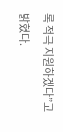록 적극 지원하겠다”고 밝혔다.